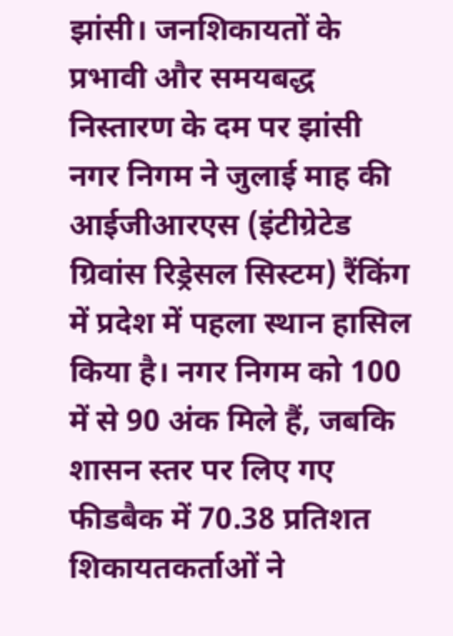झांसी। जनशिकायतों के प्रभावी और समयबद्ध निस्तारण के दम पर झांसी नगर निगम ने जुलाई माह की आईजीआरएस (इंटीग्रेटेड ग्रिवांस रिड्रेसल सिस्टम) रैंकिंग में प्रदेश में पहला स्थान हासिल किया है। नगर निगम को 100 में से 90 अंक मिले हैं, जबकि शासन स्तर पर लिए गए फीडबैक में 70.38 प्रतिशत शिकायतकर्ताओं ने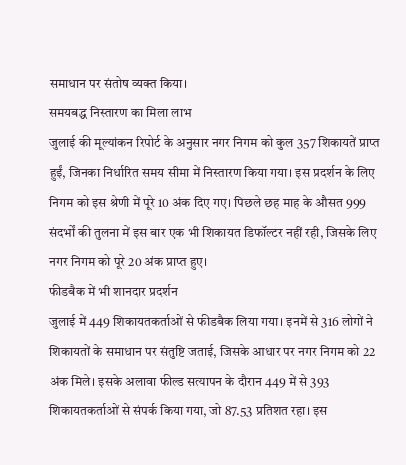समाधान पर संतोष व्यक्त किया।
समयबद्ध निस्तारण का मिला लाभ
जुलाई की मूल्यांकन रिपोर्ट के अनुसार नगर निगम को कुल 357 शिकायतें प्राप्त हुईं, जिनका निर्धारित समय सीमा में निस्तारण किया गया। इस प्रदर्शन के लिए निगम को इस श्रेणी में पूरे 10 अंक दिए गए। पिछले छह माह के औसत 999 संदर्भों की तुलना में इस बार एक भी शिकायत डिफॉल्टर नहीं रही, जिसके लिए नगर निगम को पूरे 20 अंक प्राप्त हुए।
फीडबैक में भी शानदार प्रदर्शन
जुलाई में 449 शिकायतकर्ताओं से फीडबैक लिया गया। इनमें से 316 लोगों ने शिकायतों के समाधान पर संतुष्टि जताई, जिसके आधार पर नगर निगम को 22 अंक मिले। इसके अलावा फील्ड सत्यापन के दौरान 449 में से 393 शिकायतकर्ताओं से संपर्क किया गया, जो 87.53 प्रतिशत रहा। इस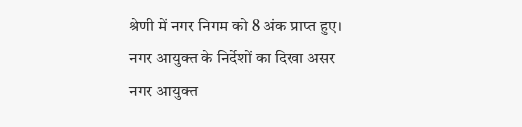श्रेणी में नगर निगम को 8 अंक प्राप्त हुए।
नगर आयुक्त के निर्देशों का दिखा असर
नगर आयुक्त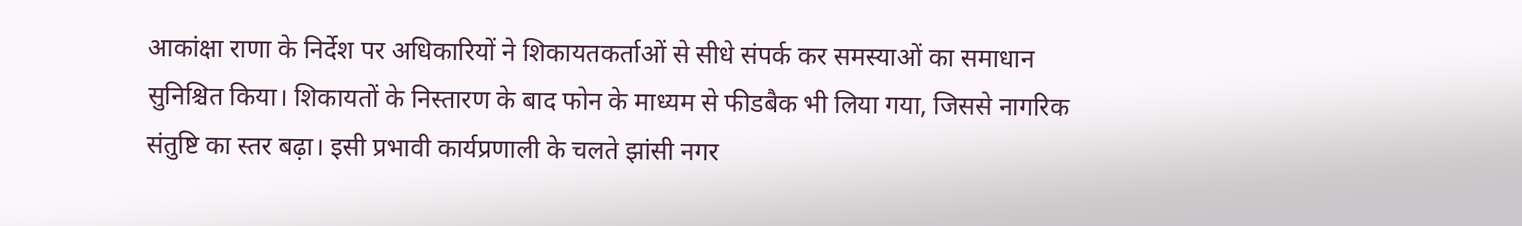आकांक्षा राणा के निर्देश पर अधिकारियों ने शिकायतकर्ताओं से सीधे संपर्क कर समस्याओं का समाधान सुनिश्चित किया। शिकायतों के निस्तारण के बाद फोन के माध्यम से फीडबैक भी लिया गया, जिससे नागरिक संतुष्टि का स्तर बढ़ा। इसी प्रभावी कार्यप्रणाली के चलते झांसी नगर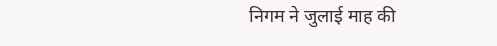निगम ने जुलाई माह की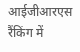आईजीआरएस रैंकिंग में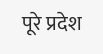पूरे प्रदेश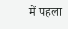में पहला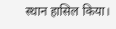स्थान हासिल किया।